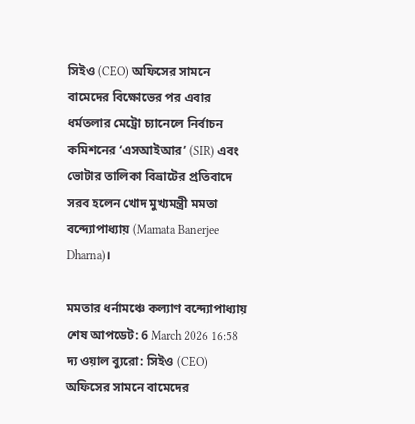সিইও (CEO) অফিসের সামনে বামেদের বিক্ষোভের পর এবার ধর্মতলার মেট্রো চ্যানেলে নির্বাচন কমিশনের ‘এসআইআর’ (SIR) এবং ভোটার তালিকা বিভ্রাটের প্রতিবাদে সরব হলেন খোদ মুখ্যমন্ত্রী মমতা বন্দ্যোপাধ্যায় (Mamata Banerjee Dharna)।

মমতার ধর্নামঞ্চে কল্যাণ বন্দ্যোপাধ্যায়
শেষ আপডেট: 6 March 2026 16:58
দ্য ওয়াল ব্যুরো: সিইও (CEO) অফিসের সামনে বামেদের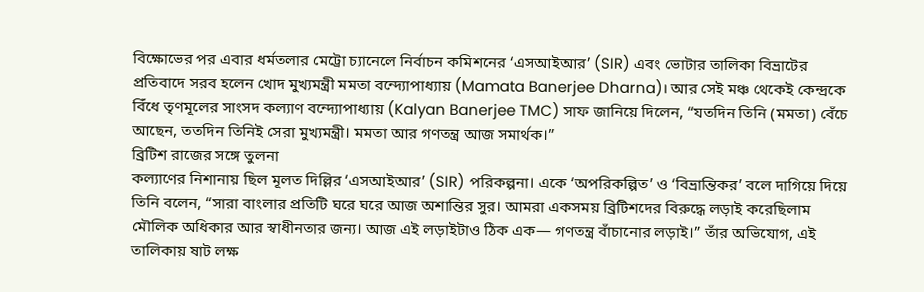বিক্ষোভের পর এবার ধর্মতলার মেট্রো চ্যানেলে নির্বাচন কমিশনের ‘এসআইআর’ (SIR) এবং ভোটার তালিকা বিভ্রাটের প্রতিবাদে সরব হলেন খোদ মুখ্যমন্ত্রী মমতা বন্দ্যোপাধ্যায় (Mamata Banerjee Dharna)। আর সেই মঞ্চ থেকেই কেন্দ্রকে বিঁধে তৃণমূলের সাংসদ কল্যাণ বন্দ্যোপাধ্যায় (Kalyan Banerjee TMC) সাফ জানিয়ে দিলেন, “যতদিন তিনি (মমতা) বেঁচে আছেন, ততদিন তিনিই সেরা মুখ্যমন্ত্রী। মমতা আর গণতন্ত্র আজ সমার্থক।”
ব্রিটিশ রাজের সঙ্গে তুলনা
কল্যাণের নিশানায় ছিল মূলত দিল্লির ‘এসআইআর’ (SIR) পরিকল্পনা। একে ‘অপরিকল্পিত’ ও ‘বিভ্রান্তিকর’ বলে দাগিয়ে দিয়ে তিনি বলেন, “সারা বাংলার প্রতিটি ঘরে ঘরে আজ অশান্তির সুর। আমরা একসময় ব্রিটিশদের বিরুদ্ধে লড়াই করেছিলাম মৌলিক অধিকার আর স্বাধীনতার জন্য। আজ এই লড়াইটাও ঠিক এক— গণতন্ত্র বাঁচানোর লড়াই।” তাঁর অভিযোগ, এই তালিকায় ষাট লক্ষ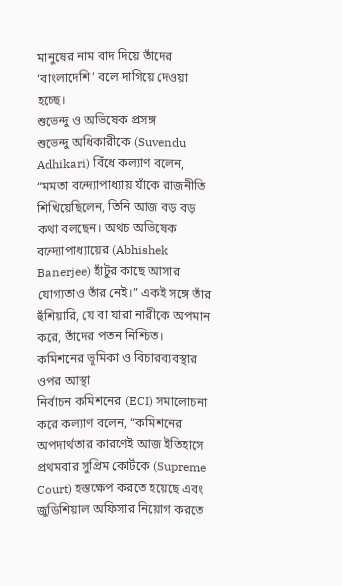মানুষের নাম বাদ দিয়ে তাঁদের ‘বাংলাদেশি’ বলে দাগিয়ে দেওয়া হচ্ছে।
শুভেন্দু ও অভিষেক প্রসঙ্গ
শুভেন্দু অধিকারীকে (Suvendu Adhikari) বিঁধে কল্যাণ বলেন, “মমতা বন্দ্যোপাধ্যায় যাঁকে রাজনীতি শিখিয়েছিলেন, তিনি আজ বড় বড় কথা বলছেন। অথচ অভিষেক বন্দ্যোপাধ্যায়ের (Abhishek Banerjee) হাঁটুর কাছে আসার যোগ্যতাও তাঁর নেই।” একই সঙ্গে তাঁর হুঁশিয়ারি, যে বা যারা নারীকে অপমান করে, তাঁদের পতন নিশ্চিত।
কমিশনের ভূমিকা ও বিচারব্যবস্থার ওপর আস্থা
নির্বাচন কমিশনের (ECI) সমালোচনা করে কল্যাণ বলেন, “কমিশনের অপদার্থতার কারণেই আজ ইতিহাসে প্রথমবার সুপ্রিম কোর্টকে (Supreme Court) হস্তক্ষেপ করতে হয়েছে এবং জুডিশিয়াল অফিসার নিয়োগ করতে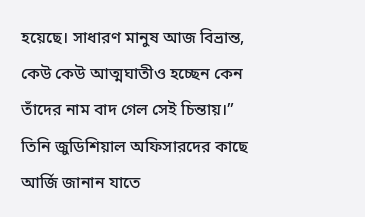হয়েছে। সাধারণ মানুষ আজ বিভ্রান্ত, কেউ কেউ আত্মঘাতীও হচ্ছেন কেন তাঁদের নাম বাদ গেল সেই চিন্তায়।” তিনি জুডিশিয়াল অফিসারদের কাছে আর্জি জানান যাতে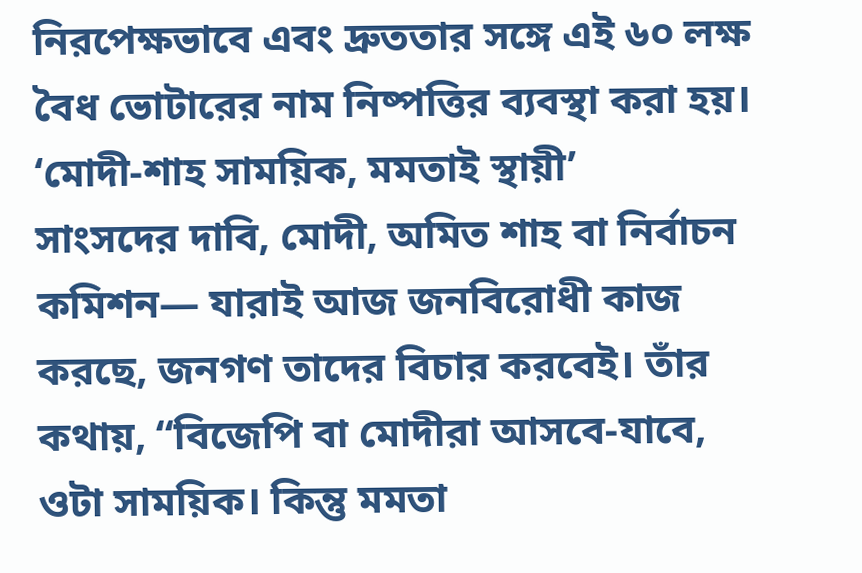নিরপেক্ষভাবে এবং দ্রুততার সঙ্গে এই ৬০ লক্ষ বৈধ ভোটারের নাম নিষ্পত্তির ব্যবস্থা করা হয়।
‘মোদী-শাহ সাময়িক, মমতাই স্থায়ী’
সাংসদের দাবি, মোদী, অমিত শাহ বা নির্বাচন কমিশন— যারাই আজ জনবিরোধী কাজ করছে, জনগণ তাদের বিচার করবেই। তাঁর কথায়, “বিজেপি বা মোদীরা আসবে-যাবে, ওটা সাময়িক। কিন্তু মমতা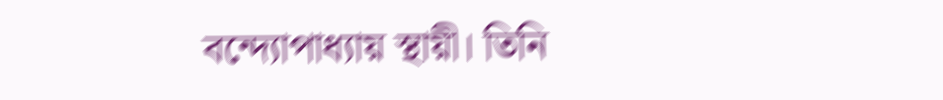বন্দ্যোপাধ্যায় স্থায়ী। তিনি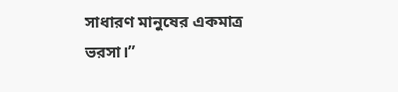সাধারণ মানুষের একমাত্র ভরসা।”